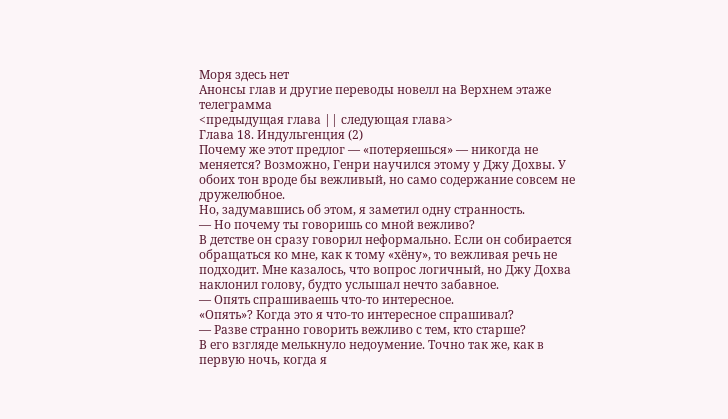Моря здесь нет
Анонсы глав и другие переводы новелл на Верхнем этаже телеграмма
<предыдущая глава || следующая глава>
Глава 18. Индульгенция (2)
Почему же этот предлог — «потеряешься» — никогда не меняется? Возможно, Генри научился этому у Джу Дохвы. У обоих тон вроде бы вежливый, но само содержание совсем не дружелюбное.
Но, задумавшись об этом, я заметил одну странность.
— Но почему ты говоришь со мной вежливо?
В детстве он сразу говорил неформально. Если он собирается обращаться ко мне, как к тому «хёну», то вежливая речь не подходит. Мне казалось, что вопрос логичный, но Джу Дохва наклонил голову, будто услышал нечто забавное.
— Опять спрашиваешь что-то интересное.
«Опять»? Когда это я что-то интересное спрашивал?
— Разве странно говорить вежливо с тем, кто старше?
В его взгляде мелькнуло недоумение. Точно так же, как в первую ночь, когда я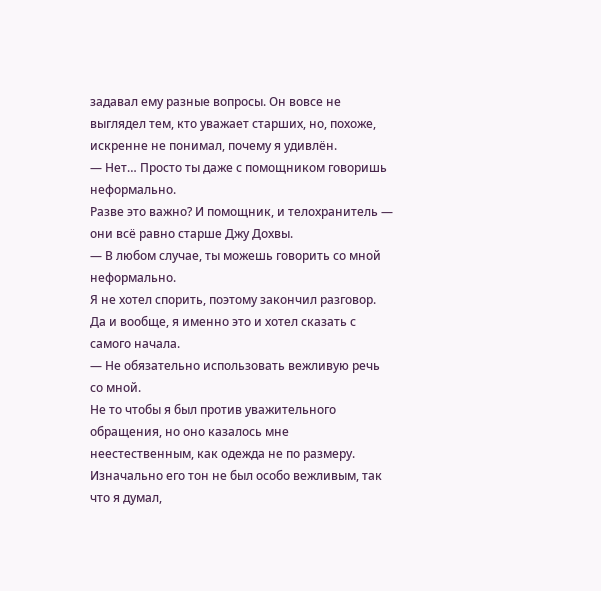задавал ему разные вопросы. Он вовсе не выглядел тем, кто уважает старших, но, похоже, искренне не понимал, почему я удивлён.
— Нет… Просто ты даже с помощником говоришь неформально.
Разве это важно? И помощник, и телохранитель — они всё равно старше Джу Дохвы.
— В любом случае, ты можешь говорить со мной неформально.
Я не хотел спорить, поэтому закончил разговор. Да и вообще, я именно это и хотел сказать с самого начала.
— Не обязательно использовать вежливую речь со мной.
Не то чтобы я был против уважительного обращения, но оно казалось мне неестественным, как одежда не по размеру. Изначально его тон не был особо вежливым, так что я думал,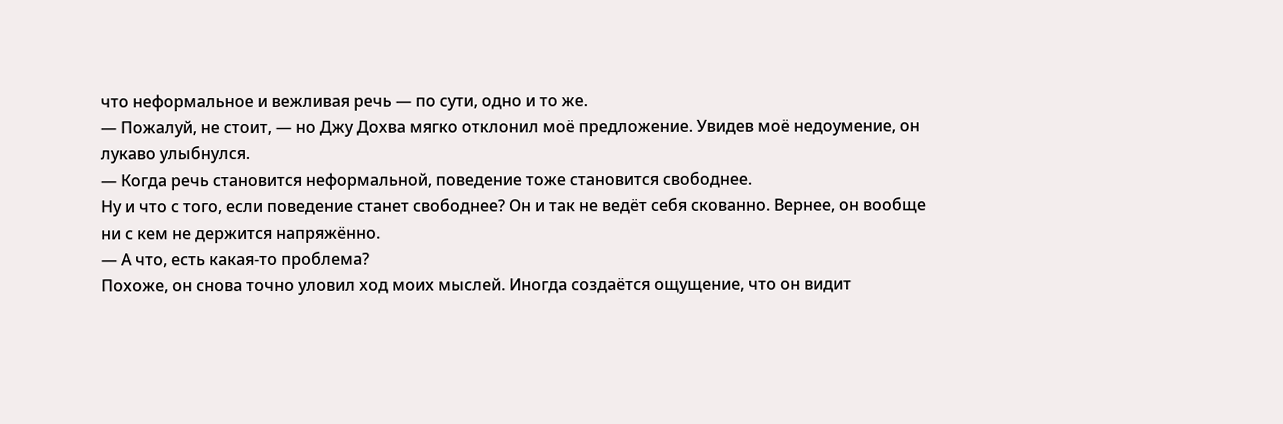что неформальное и вежливая речь — по сути, одно и то же.
— Пожалуй, не стоит, — но Джу Дохва мягко отклонил моё предложение. Увидев моё недоумение, он лукаво улыбнулся.
— Когда речь становится неформальной, поведение тоже становится свободнее.
Ну и что с того, если поведение станет свободнее? Он и так не ведёт себя скованно. Вернее, он вообще ни с кем не держится напряжённо.
— А что, есть какая-то проблема?
Похоже, он снова точно уловил ход моих мыслей. Иногда создаётся ощущение, что он видит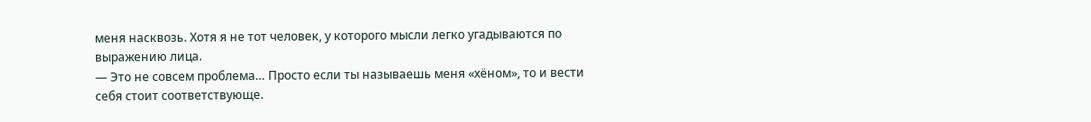меня насквозь. Хотя я не тот человек, у которого мысли легко угадываются по выражению лица.
— Это не совсем проблема… Просто если ты называешь меня «хёном», то и вести себя стоит соответствующе.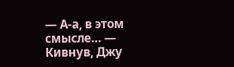— А-а, в этом смысле… — Кивнув, Джу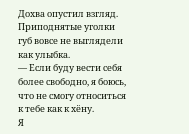Дохва опустил взгляд. Приподнятые уголки губ вовсе не выглядели как улыбка.
— Если буду вести себя более свободно, я боюсь, что не смогу относиться к тебе как к хёну.
Я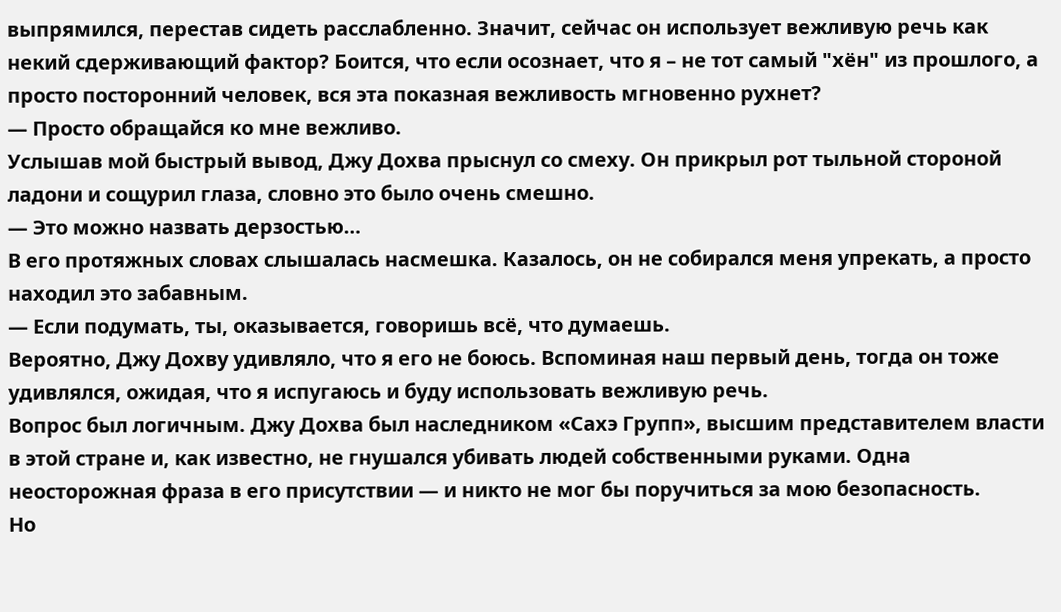выпрямился, перестав сидеть расслабленно. Значит, сейчас он использует вежливую речь как некий сдерживающий фактор? Боится, что если осознает, что я – не тот самый "хён" из прошлого, а просто посторонний человек, вся эта показная вежливость мгновенно рухнет?
— Просто обращайся ко мне вежливо.
Услышав мой быстрый вывод, Джу Дохва прыснул со смеху. Он прикрыл рот тыльной стороной ладони и сощурил глаза, словно это было очень смешно.
— Это можно назвать дерзостью…
В его протяжных словах слышалась насмешка. Казалось, он не собирался меня упрекать, а просто находил это забавным.
— Если подумать, ты, оказывается, говоришь всё, что думаешь.
Вероятно, Джу Дохву удивляло, что я его не боюсь. Вспоминая наш первый день, тогда он тоже удивлялся, ожидая, что я испугаюсь и буду использовать вежливую речь.
Вопрос был логичным. Джу Дохва был наследником «Сахэ Групп», высшим представителем власти в этой стране и, как известно, не гнушался убивать людей собственными руками. Одна неосторожная фраза в его присутствии — и никто не мог бы поручиться за мою безопасность.
Но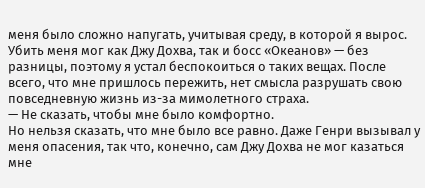меня было сложно напугать, учитывая среду, в которой я вырос. Убить меня мог как Джу Дохва, так и босс «Океанов» — без разницы, поэтому я устал беспокоиться о таких вещах. После всего, что мне пришлось пережить, нет смысла разрушать свою повседневную жизнь из-за мимолетного страха.
— Не сказать, чтобы мне было комфортно.
Но нельзя сказать, что мне было все равно. Даже Генри вызывал у меня опасения, так что, конечно, сам Джу Дохва не мог казаться мне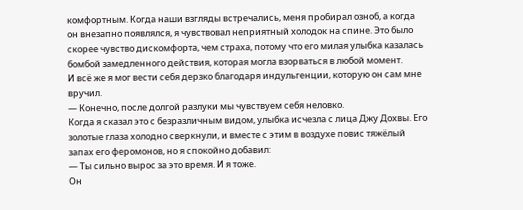комфортным. Когда наши взгляды встречались, меня пробирал озноб, а когда он внезапно появлялся, я чувствовал неприятный холодок на спине. Это было скорее чувство дискомфорта, чем страха, потому что его милая улыбка казалась бомбой замедленного действия, которая могла взорваться в любой момент.
И всё же я мог вести себя дерзко благодаря индульгенции, которую он сам мне вручил.
— Конечно, после долгой разлуки мы чувствуем себя неловко.
Когда я сказал это с безразличным видом, улыбка исчезла с лица Джу Дохвы. Его золотые глаза холодно сверкнули, и вместе с этим в воздухе повис тяжёлый запах его феромонов, но я спокойно добавил:
— Ты сильно вырос за это время. И я тоже.
Он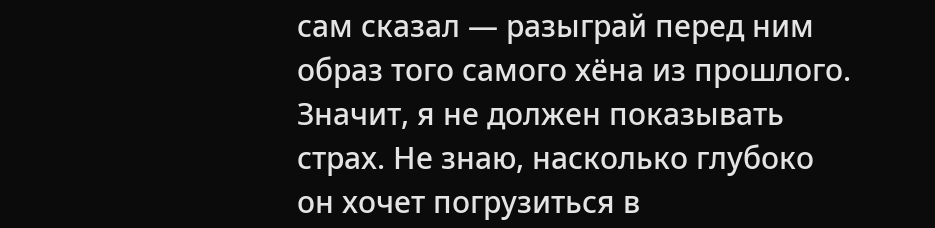сам сказал — разыграй перед ним образ того самого хёна из прошлого. Значит, я не должен показывать страх. Не знаю, насколько глубоко он хочет погрузиться в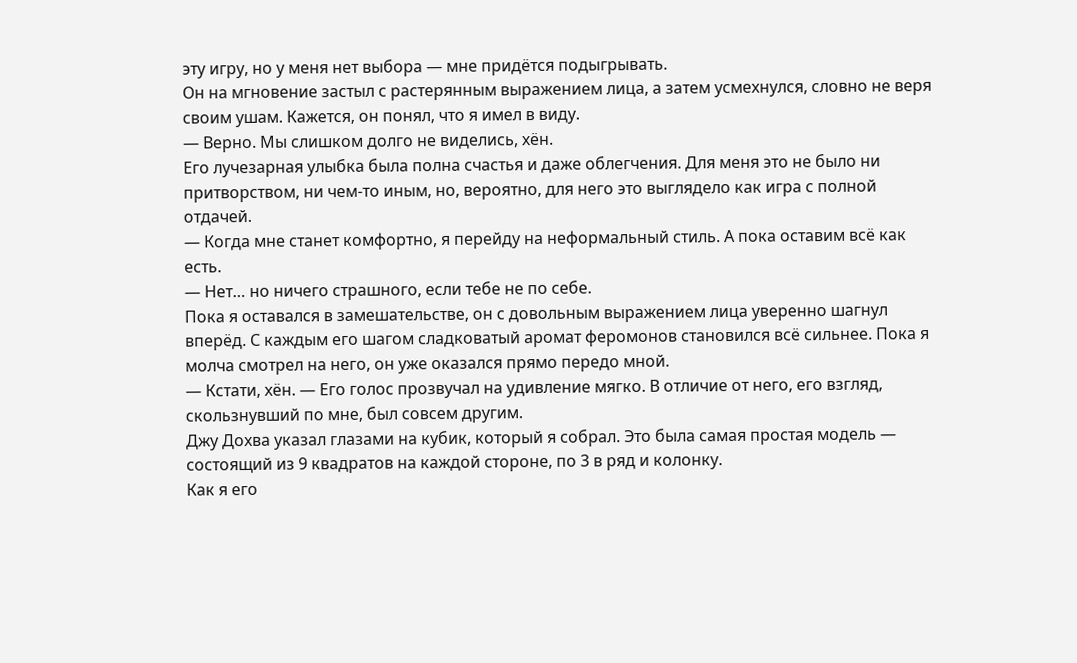эту игру, но у меня нет выбора — мне придётся подыгрывать.
Он на мгновение застыл с растерянным выражением лица, а затем усмехнулся, словно не веря своим ушам. Кажется, он понял, что я имел в виду.
— Верно. Мы слишком долго не виделись, хён.
Его лучезарная улыбка была полна счастья и даже облегчения. Для меня это не было ни притворством, ни чем-то иным, но, вероятно, для него это выглядело как игра с полной отдачей.
— Когда мне станет комфортно, я перейду на неформальный стиль. А пока оставим всё как есть.
— Нет… но ничего страшного, если тебе не по себе.
Пока я оставался в замешательстве, он с довольным выражением лица уверенно шагнул вперёд. С каждым его шагом сладковатый аромат феромонов становился всё сильнее. Пока я молча смотрел на него, он уже оказался прямо передо мной.
— Кстати, хён. — Его голос прозвучал на удивление мягко. В отличие от него, его взгляд, скользнувший по мне, был совсем другим.
Джу Дохва указал глазами на кубик, который я собрал. Это была самая простая модель — состоящий из 9 квадратов на каждой стороне, по 3 в ряд и колонку.
Как я его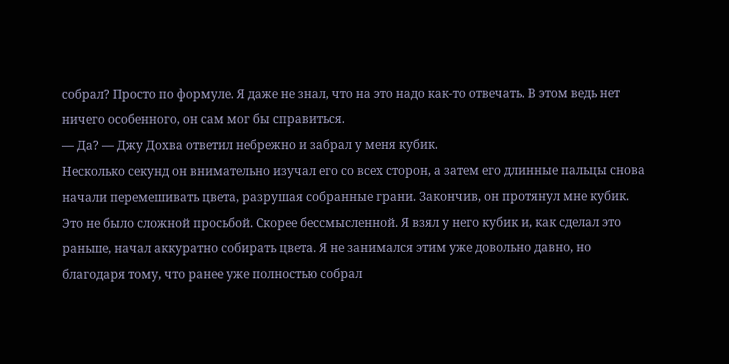собрал? Просто по формуле. Я даже не знал, что на это надо как-то отвечать. В этом ведь нет ничего особенного, он сам мог бы справиться.
— Да? — Джу Дохва ответил небрежно и забрал у меня кубик.
Несколько секунд он внимательно изучал его со всех сторон, а затем его длинные пальцы снова начали перемешивать цвета, разрушая собранные грани. Закончив, он протянул мне кубик.
Это не было сложной просьбой. Скорее бессмысленной. Я взял у него кубик и, как сделал это раньше, начал аккуратно собирать цвета. Я не занимался этим уже довольно давно, но благодаря тому, что ранее уже полностью собрал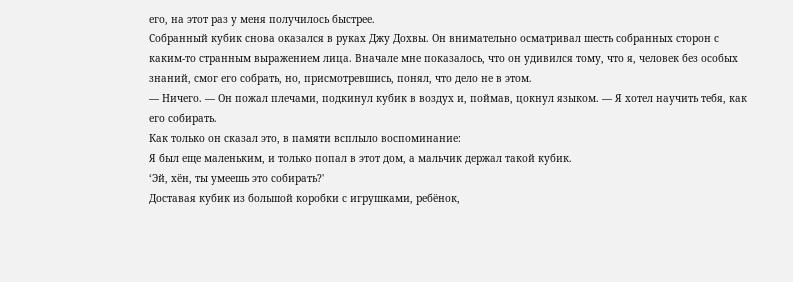его, на этот раз у меня получилось быстрее.
Собранный кубик снова оказался в руках Джу Дохвы. Он внимательно осматривал шесть собранных сторон с каким-то странным выражением лица. Вначале мне показалось, что он удивился тому, что я, человек без особых знаний, смог его собрать, но, присмотревшись, понял, что дело не в этом.
— Ничего. — Он пожал плечами, подкинул кубик в воздух и, поймав, цокнул языком. — Я хотел научить тебя, как его собирать.
Как только он сказал это, в памяти всплыло воспоминание:
Я был еще маленьким, и только попал в этот дом, а мальчик держал такой кубик.
‘Эй, хён, ты умеешь это собирать?'
Доставая кубик из большой коробки с игрушками, ребёнок,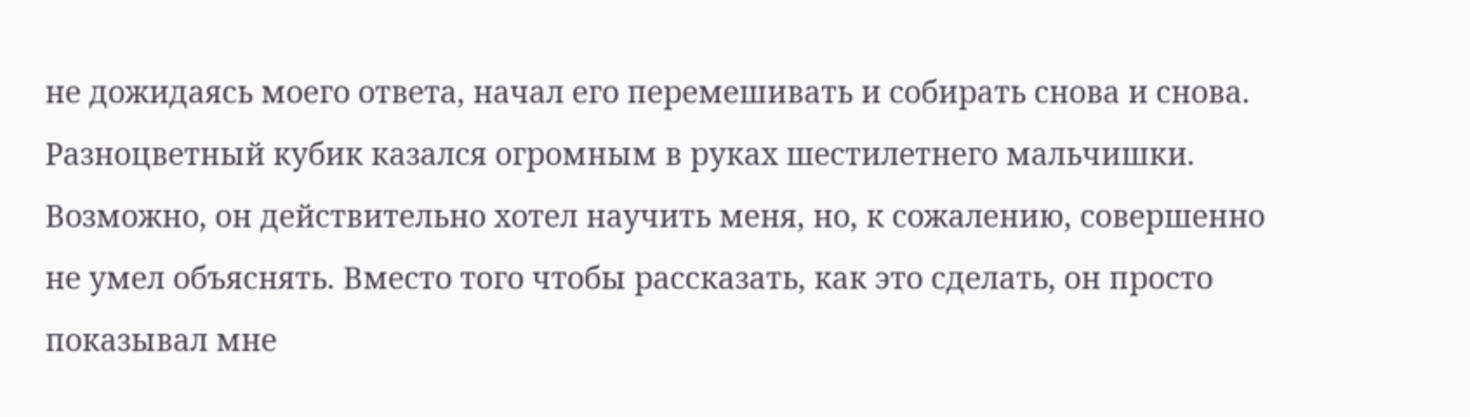не дожидаясь моего ответа, начал его перемешивать и собирать снова и снова. Разноцветный кубик казался огромным в руках шестилетнего мальчишки.
Возможно, он действительно хотел научить меня, но, к сожалению, совершенно не умел объяснять. Вместо того чтобы рассказать, как это сделать, он просто показывал мне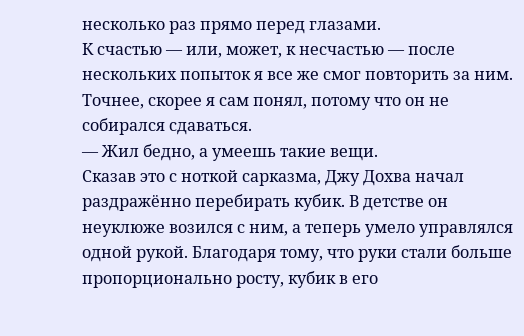несколько раз прямо перед глазами.
К счастью — или, может, к несчастью — после нескольких попыток я все же смог повторить за ним. Точнее, скорее я сам понял, потому что он не собирался сдаваться.
— Жил бедно, а умеешь такие вещи.
Сказав это с ноткой сарказма, Джу Дохва начал раздражённо перебирать кубик. В детстве он неуклюже возился с ним, а теперь умело управлялся одной рукой. Благодаря тому, что руки стали больше пропорционально росту, кубик в его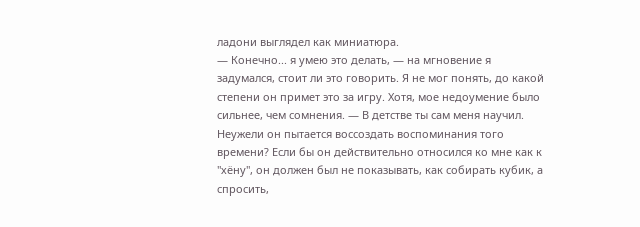ладони выглядел как миниатюра.
— Конечно... я умею это делать, — на мгновение я задумался, стоит ли это говорить. Я не мог понять, до какой степени он примет это за игру. Хотя, мое недоумение было сильнее, чем сомнения. — В детстве ты сам меня научил.
Неужели он пытается воссоздать воспоминания того времени? Если бы он действительно относился ко мне как к "хёну", он должен был не показывать, как собирать кубик, а спросить,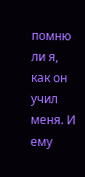помню ли я, как он учил меня. И ему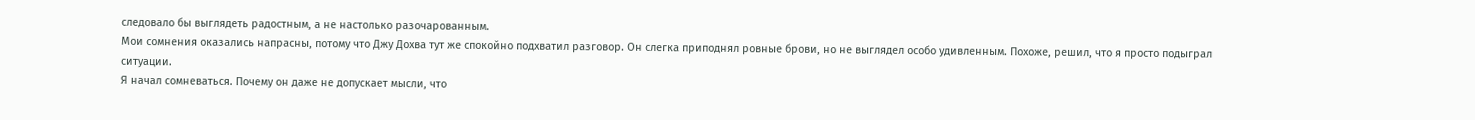следовало бы выглядеть радостным, а не настолько разочарованным.
Мои сомнения оказались напрасны, потому что Джу Дохва тут же спокойно подхватил разговор. Он слегка приподнял ровные брови, но не выглядел особо удивленным. Похоже, решил, что я просто подыграл ситуации.
Я начал сомневаться. Почему он даже не допускает мысли, что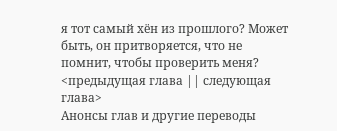я тот самый хён из прошлого? Может быть, он притворяется, что не помнит, чтобы проверить меня?
<предыдущая глава || следующая глава>
Анонсы глав и другие переводы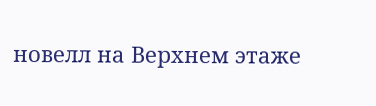новелл на Верхнем этаже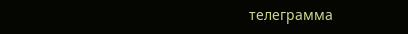телеграмма